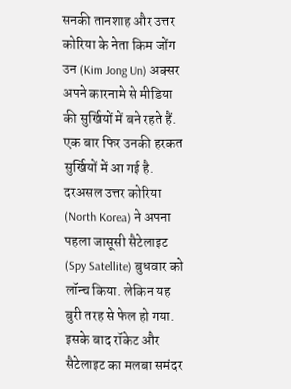सनकी तानशाह और उत्तर कोरिया के नेता किम जोंग उन (Kim Jong Un) अक्सर अपने कारनामे से मीडिया की सुर्खियों में बने रहते हैं. एक बार फिर उनकी हरकत सुर्खियों में आ गई है. दरअसल उत्तर कोरिया (North Korea) ने अपना पहला जासूसी सैटेलाइट (Spy Satellite) बुधवार को लॉन्च किया. लेकिन यह बुरी तरह से फेल हो गया. इसके बाद रॉकेट और सैटेलाइट का मलबा समंदर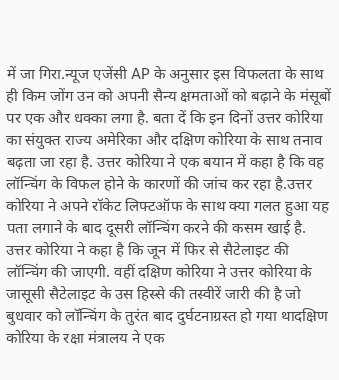में जा गिरा.न्यूज एजेंसी AP के अनुसार इस विफलता के साथ ही किम जोंग उन को अपनी सैन्य क्षमताओं को बढ़ाने के मंसूबों पर एक और धक्का लगा है. बता दें कि इन दिनों उत्तर कोरिया का संयुक्त राज्य अमेरिका और दक्षिण कोरिया के साथ तनाव बढ़ता जा रहा है. उत्तर कोरिया ने एक बयान में कहा है कि वह लॉन्चिंग के विफल होने के कारणों की जांच कर रहा है.उत्तर कोरिया ने अपने रॉकेट लिफ्टऑफ के साथ क्या गलत हुआ यह पता लगाने के बाद दूसरी लॉन्चिंग करने की कसम खाई है. उत्तर कोरिया ने कहा है कि जून में फिर से सैटेलाइट की लॉन्चिंग की जाएगी. वहीं दक्षिण कोरिया ने उत्तर कोरिया के जासूसी सैटेलाइट के उस हिस्से की तस्वीरें जारी की है जो बुधवार को लॉन्चिंग के तुरंत बाद दुर्घटनाग्रस्त हो गया थादक्षिण कोरिया के रक्षा मंत्रालय ने एक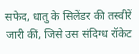सफेद, धातु के सिलेंडर की तस्वीरें जारी कीं, जिसे उस संदिग्ध रॉकेट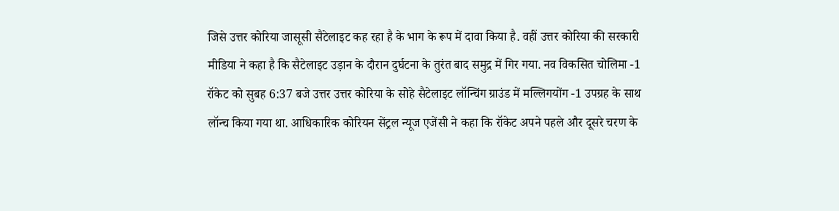जिसे उत्तर कोरिया जासूसी सैटेलाइट कह रहा है के भाग के रूप में दावा किया है. वहीं उत्तर कोरिया की सरकारी मीडिया ने कहा है कि सैटेलाइट उड़ान के दौरान दुर्घटना के तुरंत बाद समुद्र में गिर गया. नव विकसित चोलिमा -1 रॉकेट को सुबह 6:37 बजे उत्तर उत्तर कोरिया के सोहे सैटेलाइट लॉन्चिंग ग्राउंड में मल्लिगयोंग -1 उपग्रह के साथ लॉन्च किया गया था. आधिकारिक कोरियन सेंट्रल न्यूज एजेंसी ने कहा कि रॉकेट अपने पहले और दूसरे चरण के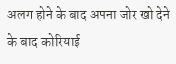अलग होने के बाद अपना जोर खो देने के बाद कोरियाई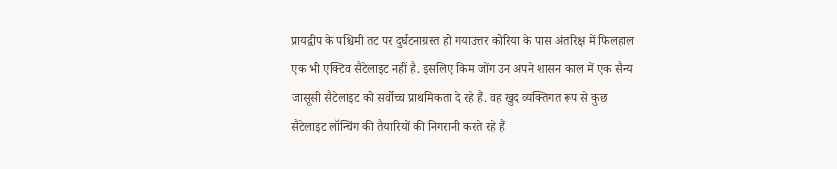प्रायद्वीप के पश्चिमी तट पर दुर्घटनाग्रस्त हो गयाउत्तर कोरिया के पास अंतरिक्ष में फिलहाल एक भी एक्टिव सैटेलाइट नहीं है. इसलिए किम जोंग उन अपने शासन काल में एक सैन्य जासूसी सैटेलाइट को सर्वोच्च प्राथमिकता दे रहे हैं. वह खुद व्यक्तिगत रूप से कुछ सैटेलाइट लॉन्चिंग की तैयारियों की निगरानी करते रहे हैं